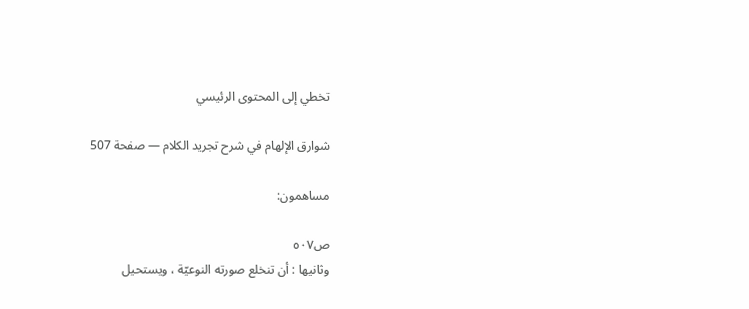تخطي إلى المحتوى الرئيسي

شوارق الإلهام في شرح تجريد الكلام — صفحة 507

مساهمون:

ص٥٠٧
وثانيها : أن تنخلع صورته النوعيّة ، ويستحيل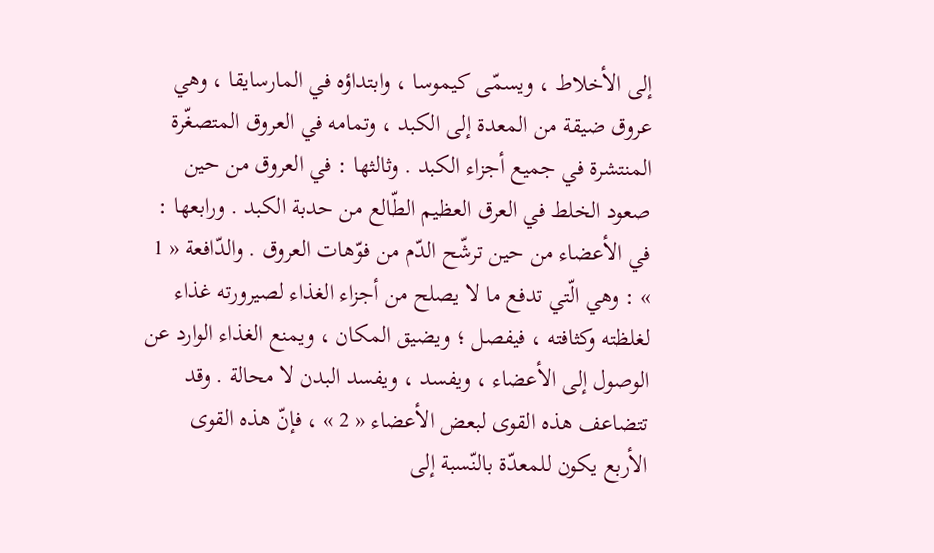إلى الأخلاط ، ويسمّى كيموسا ، وابتداؤه في المارسايقا ، وهي عروق ضيقة من المعدة إلى الكبد ، وتمامه في العروق المتصغّرة المنتشرة في جميع أجزاء الكبد . وثالثها : في العروق من حين صعود الخلط في العرق العظيم الطّالع من حدبة الكبد . ورابعها : في الأعضاء من حين ترشّح الدّم من فوّهات العروق . والدّافعة « 1 » : وهي الّتي تدفع ما لا يصلح من أجزاء الغذاء لصيرورته غذاء لغلظته وكثافته ، فيفصل ؛ ويضيق المكان ، ويمنع الغذاء الوارد عن الوصول إلى الأعضاء ، ويفسد ، ويفسد البدن لا محالة . وقد تتضاعف هذه القوى لبعض الأعضاء « 2 » ، فإنّ هذه القوى الأربع يكون للمعدّة بالنّسبة إلى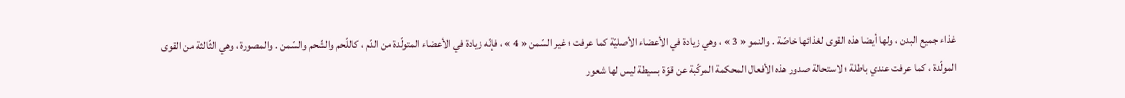غذاء جميع البدن ، ولها أيضا هذه القوى لغذائها خاصّة . والنمو « 3 » ، وهي زيادة في الأعضاء الأصليّة كما عرفت ؛ غير السّمن « 4 » ، فإنّه زيادة في الأعضاء المتولّدة من الدّم ، كاللّحم والشّحم والسّمن . والمصورة ، وهي الثّالثة من القوى المولّدة ، كما عرفت عندي باطلة ؛ لاستحالة صدور هذه الأفعال المحكمة المركّبة عن قوّة بسيطة ليس لها شعور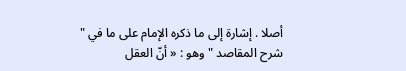أصلا . إشارة إلى ما ذكره الإمام على ما في " شرح المقاصد " وهو : « أنّ العقل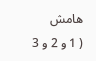هامش
( 1 و 2 و 3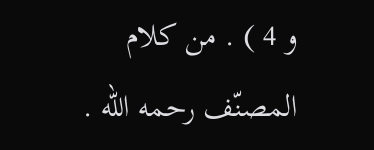و 4 ) . من كلام المصنّف رحمه اللّه .